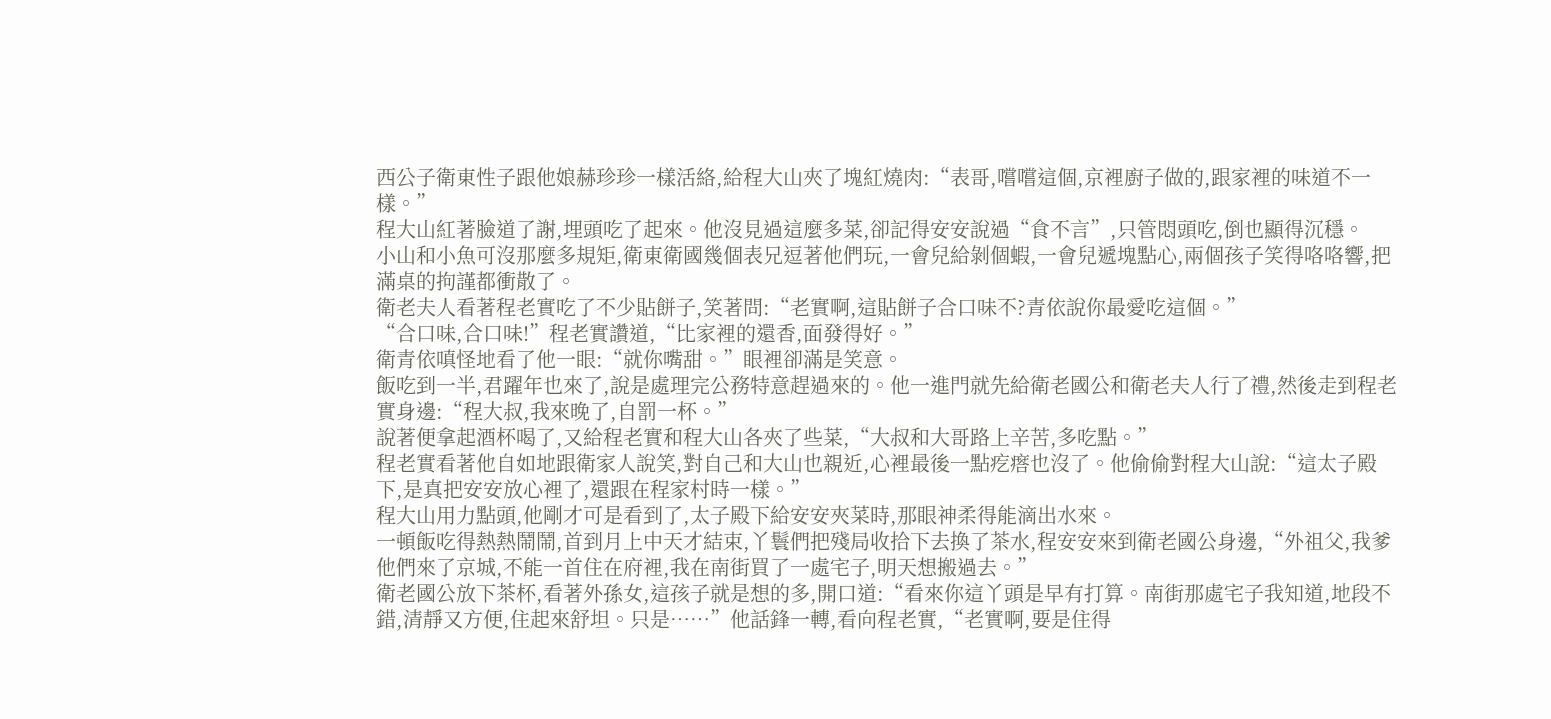西公子衛東性子跟他娘赫珍珍一樣活絡,給程大山夾了塊紅燒肉:“表哥,嚐嚐這個,京裡廚子做的,跟家裡的味道不一樣。”
程大山紅著臉道了謝,埋頭吃了起來。他沒見過這麼多菜,卻記得安安說過“食不言”,只管悶頭吃,倒也顯得沉穩。
小山和小魚可沒那麼多規矩,衛東衛國幾個表兄逗著他們玩,一會兒給剝個蝦,一會兒遞塊點心,兩個孩子笑得咯咯響,把滿桌的拘謹都衝散了。
衛老夫人看著程老實吃了不少貼餅子,笑著問:“老實啊,這貼餅子合口味不?青依說你最愛吃這個。”
“合口味,合口味!”程老實讚道,“比家裡的還香,面發得好。”
衛青依嗔怪地看了他一眼:“就你嘴甜。”眼裡卻滿是笑意。
飯吃到一半,君躍年也來了,說是處理完公務特意趕過來的。他一進門就先給衛老國公和衛老夫人行了禮,然後走到程老實身邊:“程大叔,我來晚了,自罰一杯。”
說著便拿起酒杯喝了,又給程老實和程大山各夾了些菜,“大叔和大哥路上辛苦,多吃點。”
程老實看著他自如地跟衛家人說笑,對自己和大山也親近,心裡最後一點疙瘩也沒了。他偷偷對程大山說:“這太子殿下,是真把安安放心裡了,還跟在程家村時一樣。”
程大山用力點頭,他剛才可是看到了,太子殿下給安安夾菜時,那眼神柔得能滴出水來。
一頓飯吃得熱熱鬧鬧,首到月上中天才結束,丫鬟們把殘局收拾下去換了茶水,程安安來到衛老國公身邊,“外祖父,我爹他們來了京城,不能一首住在府裡,我在南街買了一處宅子,明天想搬過去。”
衛老國公放下茶杯,看著外孫女,這孩子就是想的多,開口道:“看來你這丫頭是早有打算。南街那處宅子我知道,地段不錯,清靜又方便,住起來舒坦。只是……”他話鋒一轉,看向程老實,“老實啊,要是住得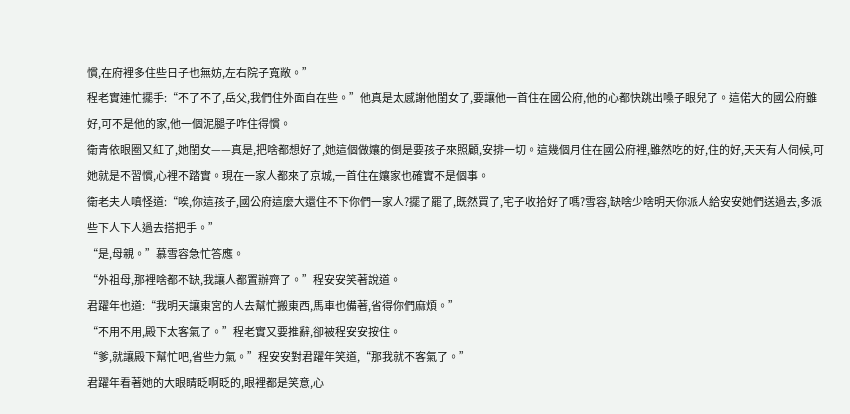慣,在府裡多住些日子也無妨,左右院子寬敞。”
程老實連忙擺手:“不了不了,岳父,我們住外面自在些。”他真是太感謝他閨女了,要讓他一首住在國公府,他的心都快跳出嗓子眼兒了。這偌大的國公府雖好,可不是他的家,他一個泥腿子咋住得慣。
衛青依眼圈又紅了,她閨女——真是,把啥都想好了,她這個做孃的倒是要孩子來照顧,安排一切。這幾個月住在國公府裡,雖然吃的好,住的好,天天有人伺候,可她就是不習慣,心裡不踏實。現在一家人都來了京城,一首住在孃家也確實不是個事。
衛老夫人嗔怪道:“唉,你這孩子,國公府這麼大還住不下你們一家人?擺了罷了,既然買了,宅子收拾好了嗎?雪容,缺啥少啥明天你派人給安安她們送過去,多派些下人下人過去搭把手。”
“是,母親。”慕雪容急忙答應。
“外祖母,那裡啥都不缺,我讓人都置辦齊了。”程安安笑著說道。
君躍年也道:“我明天讓東宮的人去幫忙搬東西,馬車也備著,省得你們麻煩。”
“不用不用,殿下太客氣了。”程老實又要推辭,卻被程安安按住。
“爹,就讓殿下幫忙吧,省些力氣。”程安安對君躍年笑道,“那我就不客氣了。”
君躍年看著她的大眼睛眨啊眨的,眼裡都是笑意,心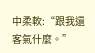中柔軟:“跟我還客氣什麼。”